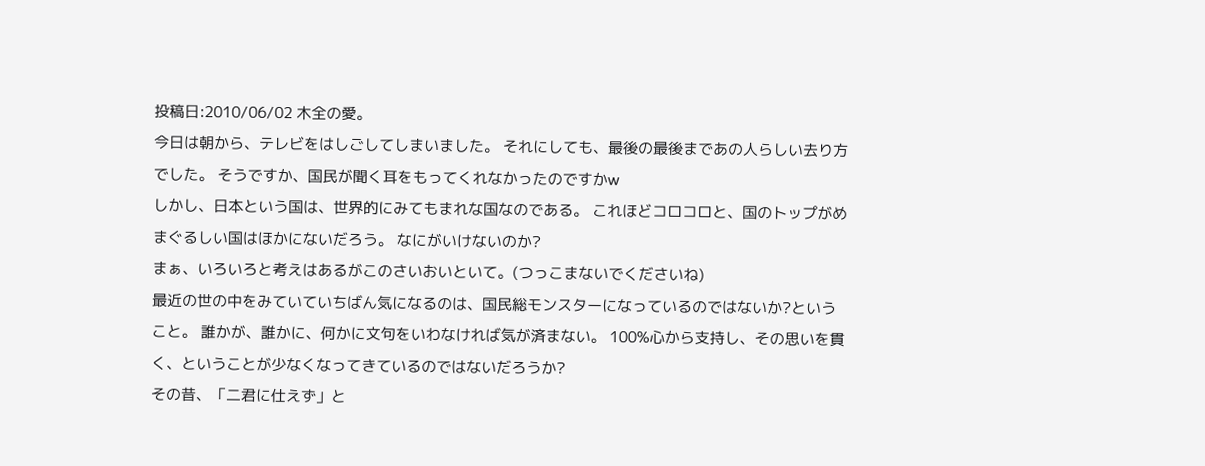投稿日:2010/06/02 木全の愛。
今日は朝から、テレビをはしごしてしまいました。 それにしても、最後の最後まであの人らしい去り方でした。 そうですか、国民が聞く耳をもってくれなかったのですかw
しかし、日本という国は、世界的にみてもまれな国なのである。 これほどコロコロと、国のトップがめまぐるしい国はほかにないだろう。 なにがいけないのか?
まぁ、いろいろと考えはあるがこのさいおいといて。(つっこまないでくださいね)
最近の世の中をみていていちばん気になるのは、国民総モンスターになっているのではないか?ということ。 誰かが、誰かに、何かに文句をいわなければ気が済まない。 100%心から支持し、その思いを貫く、ということが少なくなってきているのではないだろうか?
その昔、「二君に仕えず」と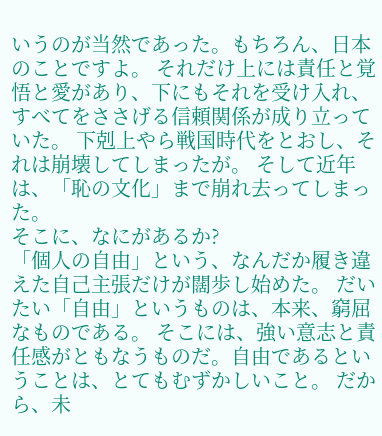いうのが当然であった。もちろん、日本のことですよ。 それだけ上には責任と覚悟と愛があり、下にもそれを受け入れ、すべてをささげる信頼関係が成り立っていた。 下剋上やら戦国時代をとおし、それは崩壊してしまったが。 そして近年は、「恥の文化」まで崩れ去ってしまった。
そこに、なにがあるか?
「個人の自由」という、なんだか履き違えた自己主張だけが闊歩し始めた。 だいたい「自由」というものは、本来、窮屈なものである。 そこには、強い意志と責任感がともなうものだ。自由であるということは、とてもむずかしいこと。 だから、未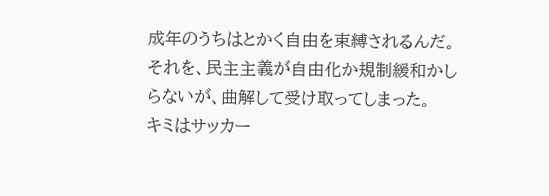成年のうちはとかく自由を束縛されるんだ。
それを、民主主義が自由化か規制緩和かしらないが、曲解して受け取ってしまった。
キミはサッカー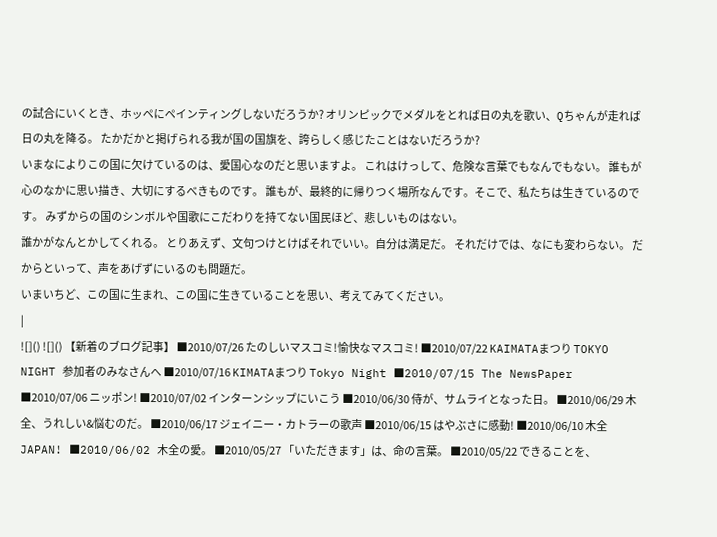の試合にいくとき、ホッペにペインティングしないだろうか? オリンピックでメダルをとれば日の丸を歌い、Qちゃんが走れば日の丸を降る。 たかだかと掲げられる我が国の国旗を、誇らしく感じたことはないだろうか?
いまなによりこの国に欠けているのは、愛国心なのだと思いますよ。 これはけっして、危険な言葉でもなんでもない。 誰もが心のなかに思い描き、大切にするべきものです。 誰もが、最終的に帰りつく場所なんです。そこで、私たちは生きているのです。 みずからの国のシンボルや国歌にこだわりを持てない国民ほど、悲しいものはない。
誰かがなんとかしてくれる。 とりあえず、文句つけとけばそれでいい。自分は満足だ。 それだけでは、なにも変わらない。 だからといって、声をあげずにいるのも問題だ。
いまいちど、この国に生まれ、この国に生きていることを思い、考えてみてください。
|
![]() ![]() 【新着のブログ記事】 ■2010/07/26 たのしいマスコミ!愉快なマスコミ! ■2010/07/22 KAIMATAまつり TOKYO NIGHT 参加者のみなさんへ ■2010/07/16 KIMATAまつり Tokyo Night ■2010/07/15 The NewsPaper ■2010/07/06 ニッポン! ■2010/07/02 インターンシップにいこう ■2010/06/30 侍が、サムライとなった日。 ■2010/06/29 木全、うれしい&悩むのだ。 ■2010/06/17 ジェイニー・カトラーの歌声 ■2010/06/15 はやぶさに感動! ■2010/06/10 木全JAPAN! ■2010/06/02 木全の愛。 ■2010/05/27 「いただきます」は、命の言葉。 ■2010/05/22 できることを、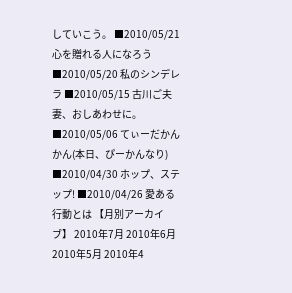していこう。 ■2010/05/21 心を贈れる人になろう ■2010/05/20 私のシンデレラ ■2010/05/15 古川ご夫妻、おしあわせに。 ■2010/05/06 てぃーだかんかん(本日、ぴーかんなり) ■2010/04/30 ホップ、ステップ! ■2010/04/26 愛ある行動とは 【月別アーカイブ】 2010年7月 2010年6月 2010年5月 2010年4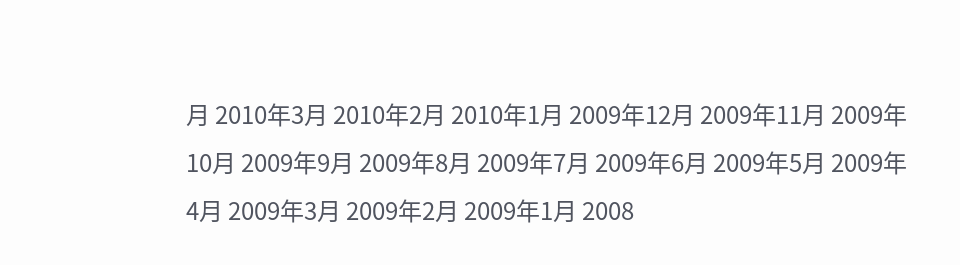月 2010年3月 2010年2月 2010年1月 2009年12月 2009年11月 2009年10月 2009年9月 2009年8月 2009年7月 2009年6月 2009年5月 2009年4月 2009年3月 2009年2月 2009年1月 2008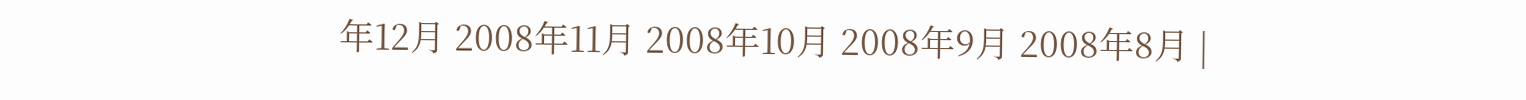年12月 2008年11月 2008年10月 2008年9月 2008年8月 |